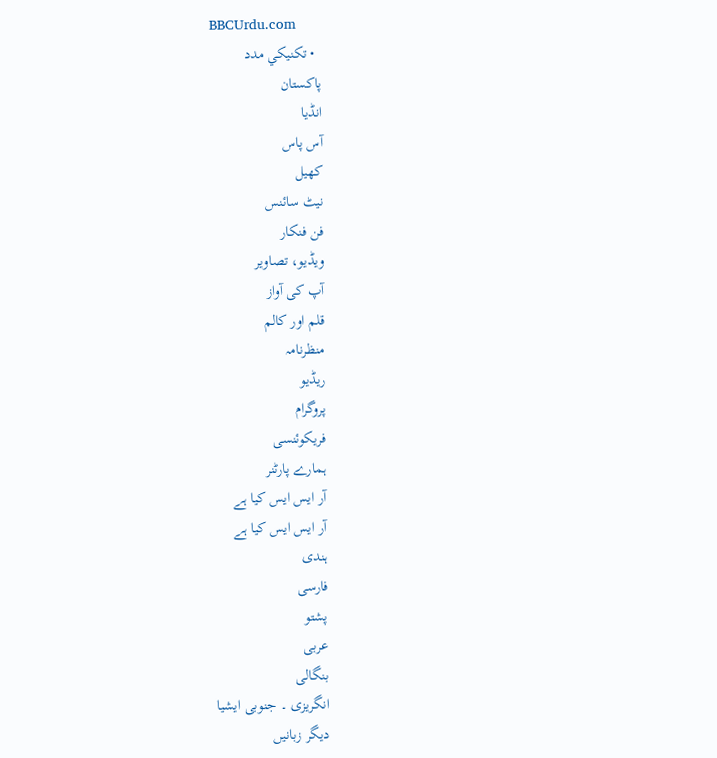BBCUrdu.com
  • تکنيکي مدد
پاکستان
انڈیا
آس پاس
کھیل
نیٹ سائنس
فن فنکار
ویڈیو، تصاویر
آپ کی آواز
قلم اور کالم
منظرنامہ
ریڈیو
پروگرام
فریکوئنسی
ہمارے پارٹنر
آر ایس ایس کیا ہے
آر ایس ایس کیا ہے
ہندی
فارسی
پشتو
عربی
بنگالی
انگریزی ۔ جنوبی ایشیا
دیگر زبانیں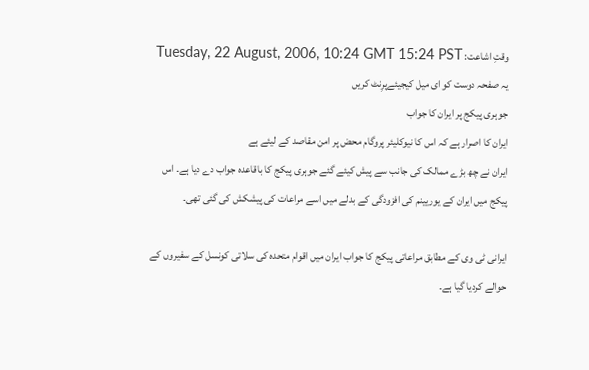وقتِ اشاعت: Tuesday, 22 August, 2006, 10:24 GMT 15:24 PST
یہ صفحہ دوست کو ای میل کیجیئےپرِنٹ کریں
جوہری پیکج پر ایران کا جواب
ایران کا اصرار ہے کہ اس کا نیوکلیئر پروگام محض پر امن مقاصد کے لیئے ہے
ایران نے چھ بڑے ممالک کی جانب سے پیش کیئے گئے جوہری پیکج کا باقاعدہ جواب دے دیا ہے۔ اس پیکج میں ایران کے یوریینم کی افزودگی کے بدلے میں اسے مراعات کی پیشکش کی گئی تھی۔

ایرانی ٹی وی کے مطابق مراعاتی پیکج کا جواب ایران میں اقوام متحدہ کی سلاتی کونسل کے سفیروں کے حوالے کردیا گیا ہے۔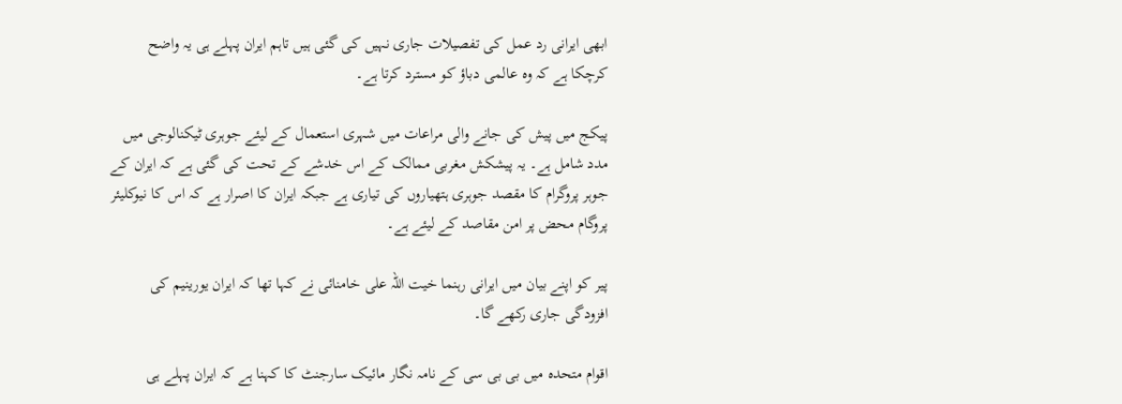ابھی ایرانی رد عمل کی تفصیلات جاری نہیں کی گئی ہیں تاہم ایران پہلے ہی یہ واضح کرچکا ہے کہ وہ عالمی دباؤ کو مسترد کرتا ہے۔

پیکج میں پیش کی جانے والی مراعات میں شہری استعمال کے لیئے جوہری ٹیکنالوجی میں مدد شامل ہے۔ یہ پیشکش مغربی ممالک کے اس خدشے کے تحت کی گئی ہے کہ ایران کے جوہر پروگرام کا مقصد جوہری ہتھیاروں کی تیاری ہے جبکہ ایران کا اصرار ہے کہ اس کا نیوکلیئر پروگام محض پر امن مقاصد کے لیئے ہے۔

پیر کو اپنے بیان میں ایرانی رہنما خیت اللہ علی خامنائی نے کہا تھا کہ ایران یورینیم کی افزودگی جاری رکھے گا۔

اقوام متحدہ میں بی بی سی کے نامہ نگار مائیک سارجنٹ کا کہنا ہے کہ ایران پہلے ہی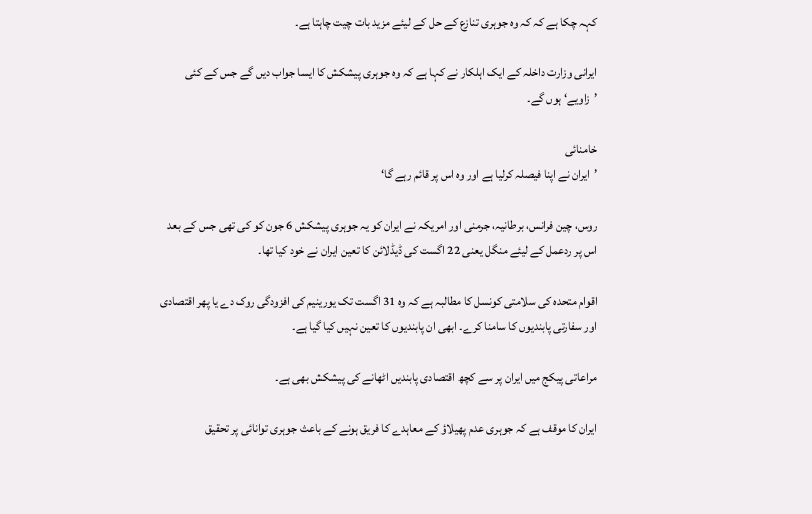کہہ چکا ہے کہ کہ وہ جوہری تنازع کے حل کے لیئے مزید بات چیت چاہتا ہے۔

ایرانی وزارت داخلہ کے ایک اہلکار نے کہا ہے کہ وہ جوہری پیشکش کا ایسا جواب دیں گے جس کے کئی ’زاویے‘ ہوں گے۔

خامنائی
’ایران نے اپنا فیصلہ کرلیا ہے اور وہ اس پر قائم رہے گا‘

روس، چین فرانس، برطانیہ، جرمنی اور امریکہ نے ایران کو یہ جوہری پیشکش 6 جون کو کی تھی جس کے بعد اس پر ردعمل کے لیئے منگل یعنی 22 اگست کی ڈیڈلائن کا تعین ایران نے خود کیا تھا۔

اقوام متحدہ کی سلامتی کونسل کا مطالبہ ہے کہ وہ 31 اگست تک یورینیم کی افزودگی روک دے یا پھر اقتصادی اور سفارتی پابندیوں کا سامنا کرے۔ ابھی ان پابندیوں کا تعین نہیں کیا گیا ہے۔

مراعاتی پیکج میں ایران پر سے کچھ اقتصادی پابندیں اٹھانے کی پیشکش بھی ہے۔

ایران کا موقف ہے کہ جوہری عدم پھیلاؤ کے معاہدے کا فریق ہونے کے باعث جوہری توانائی پر تحقیق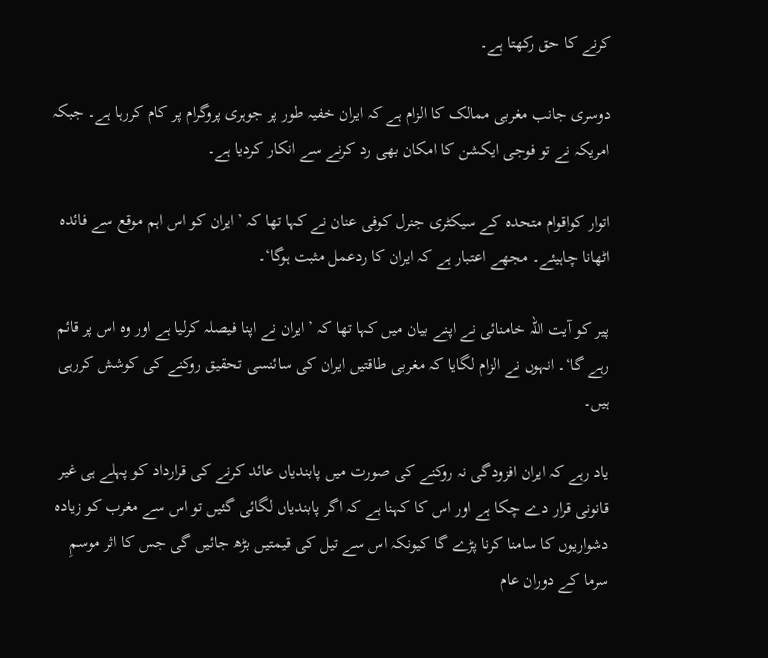کرنے کا حق رکھتا ہے۔

دوسری جانب مغربی ممالک کا الزام ہے کہ ایران خفیہ طور پر جوہری پروگرام پر کام کررہا ہے۔ جبکہ امریکہ نے تو فوجی ایکشن کا امکان بھی رد کرنے سے انکار کردیا ہے۔

اتوار کواقوام متحدہ کے سیکٹری جنرل کوفی عنان نے کہا تھا کہ ’ایران کو اس اہم موقع سے فائدہ اٹھانا چاہیئے۔ مجھے اعتبار ہے کہ ایران کا ردعمل مثبت ہوگا‘۔

پیر کو آیت اللہ خامنائی نے اپنے بیان میں کہا تھا کہ ’ایران نے اپنا فیصلہ کرلیا ہے اور وہ اس پر قائم رہے گا‘۔ انہوں نے الزام لگایا کہ مغربی طاقتیں ایران کی سائنسی تحقیق روکنے کی کوشش کررہی ہیں۔

یاد رہے کہ ایران افزودگی نہ روکنے کی صورت میں پابندیاں عائد کرنے کی قرارداد کو پہلے ہی غیر قانونی قرار دے چکا ہے اور اس کا کہنا ہے کہ اگر پابندیاں لگائی گئیں تو اس سے مغرب کو زیادہ دشواریوں کا سامنا کرنا پڑے گا کیونکہ اس سے تیل کی قیمتیں بڑھ جائیں گی جس کا اثر موسمِ سرما کے دوران عام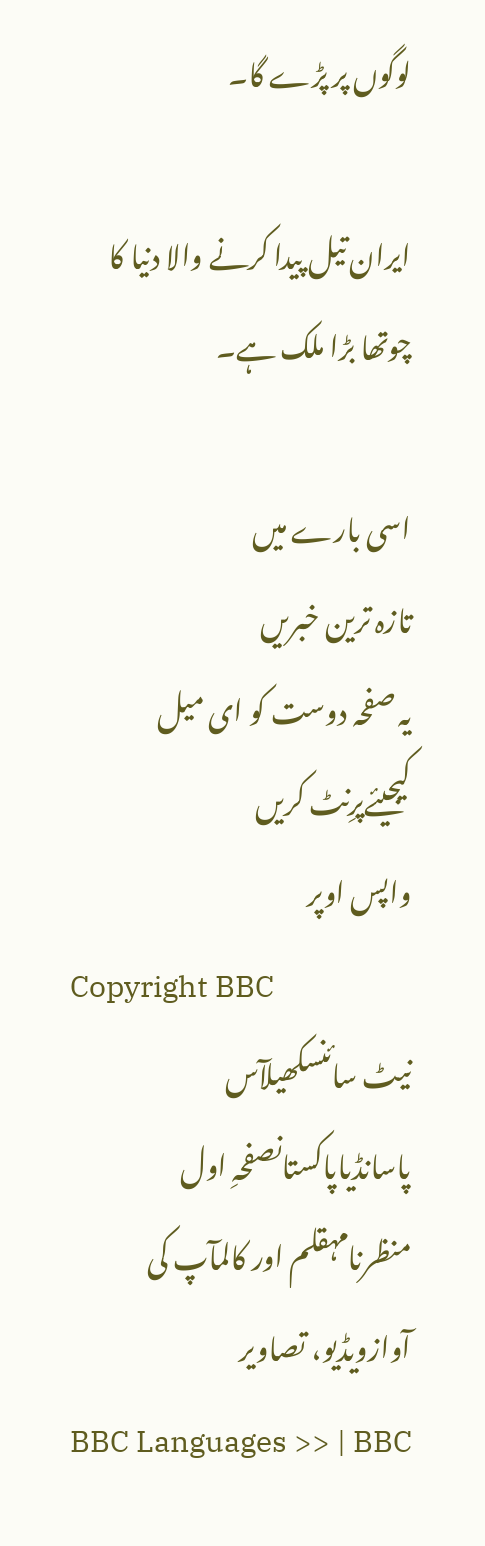لوگوں پر پڑے گا۔

ایران تیل پیدا کرنے والا دنیا کا چوتھا بڑا ملک ہے۔

اسی بارے میں
تازہ ترین خبریں
یہ صفحہ دوست کو ای میل کیجیئےپرِنٹ کریں
واپس اوپر
Copyright BBC
نیٹ سائنسکھیلآس پاسانڈیاپاکستانصفحہِ اول
منظرنامہقلم اور کالمآپ کی آوازویڈیو، تصاویر
BBC Languages >> | BBC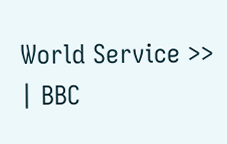World Service >> | BBC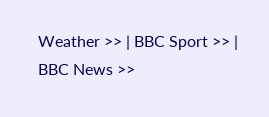Weather >> | BBC Sport >> | BBC News >>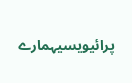پرائیویسیہمارے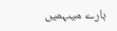بارے میںہمیں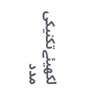لکھیئےتکنیکی مدد